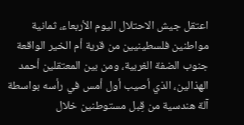اعتقل جيش الاحتلال اليوم الأربعاء، ثمانية مواطنين فلسطينيين من قرية أم الخير الواقعة جنوب الضفة الغربية، ومن بين المعتقلين أحمد الهذالين، الذي أصيب أول أمس في رأسه بواسطة آلة هندسية من قِبل مستوطنين خلال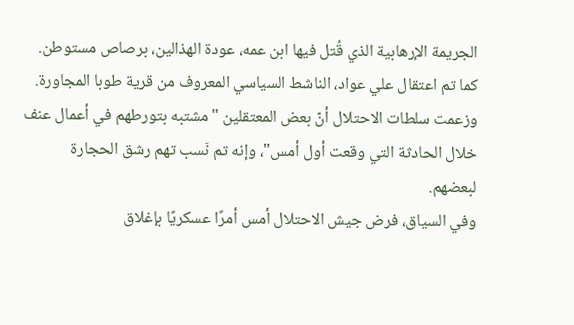الجريمة الإرهابية الذي قُتل فيها ابن عمه، عودة الهذالين، برصاص مستوطن. كما تم اعتقال علي عواد، الناشط السياسي المعروف من قرية طوبا المجاورة.
وزعمت سلطات الاحتلال أنّ بعض المعتقلين "مشتبه بتورطهم في أعمال عنف خلال الحادثة التي وقعت أول أمس"، وإنه تم نَسب تهم رشق الحجارة لبعضهم.
وفي السياق، فرض جيش الاحتلال أمس أمرًا عسكريًا بإغلاق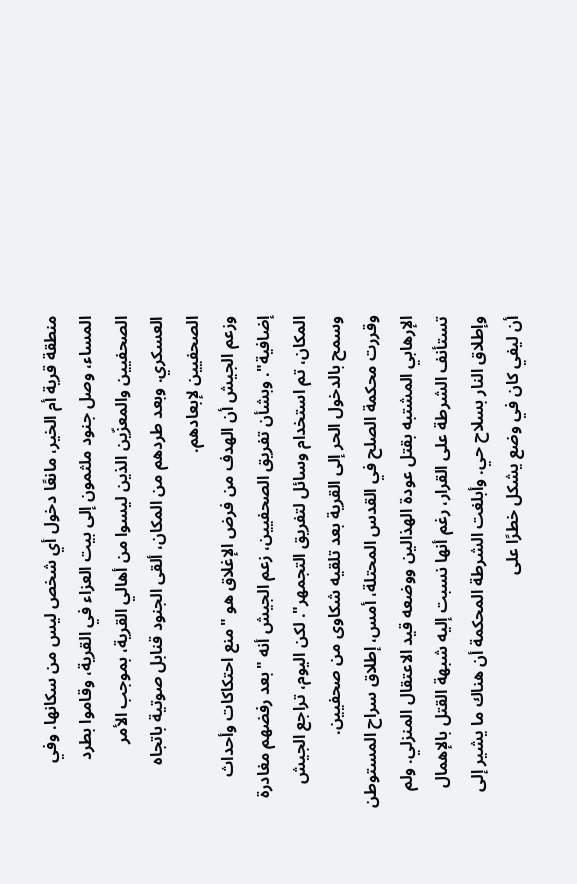منطقة قرية أم الخير، مانعًا دخول أي شخص ليس من سكانها. وفي المساء، وصل جنود ملثمون إلى بيت العزاء في القرية، وقاموا بطرد الصحفيين والمعزّين الذين ليسوا من أهالي القرية، بموجب الأمر العسكري. وبعد طردهم من المكان، ألقى الجنود قنابل صوتية باتجاه الصحفيين لإبعادهم.
وزعم الجيش أن الهدف من فرض الإغلاق هو "منع احتكاكات وأحداث إضافية". وبشأن تفريق الصحفيين، زعم الجيش أنه "بعد رفضهم مغادرة المكان، تم استخدام وسائل لتفريق التجمهر". لكن اليوم، تراجع الجيش وسمح بالدخول الحر إلى القرية بعد تلقيه شكاوى من صحفيين.
وقررت محكمة الصلح في القدس المحتلة، أمس، إطلاق سراح المستوطن الإرهابي المشتبه بقتل عودة الهذالين ووضعه قيد الاعتقال المنزلي. ولم تستأنف الشرطة على القرار، رغم أنها نسبت إليه شبهة القتل بالإهمال وإطلاق النار بسلاح حي. وأبلغت الشرطة المحكمة أن هناك ما يشير إلى أن ليفي كان في وضع يشكل خطرًا على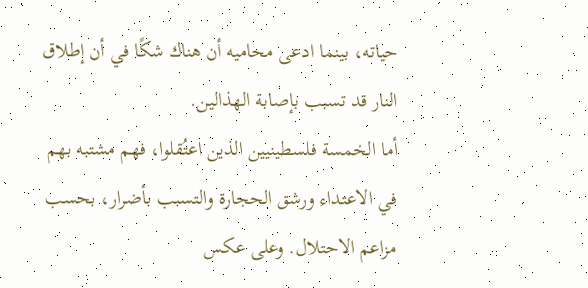حياته، بينما ادعى محاميه أن هناك شكًا في أن إطلاق النار قد تسبب بإصابة الهذالين.
أما الخمسة فلسطينيين الذين اعتُقلوا، فهم مشتبه بهم في الاعتداء ورشق الحجارة والتسبب بأضرار، بحسب مزاعم الاحتلال. وعلى عكس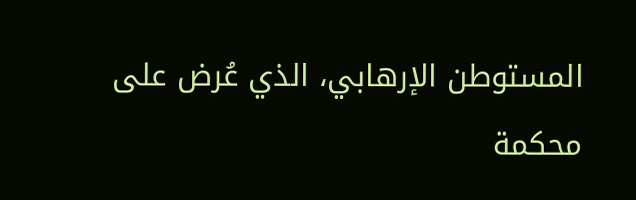المستوطن الإرهابي، الذي عُرض على محكمة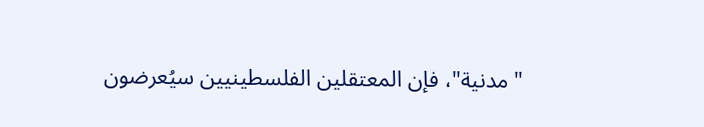"مدنية"، فإن المعتقلين الفلسطينيين سيُعرضون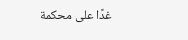غدًا على محكمة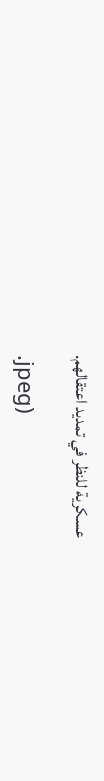عسكرية للنظر في تمديد اعتقالهم.

.jpeg)